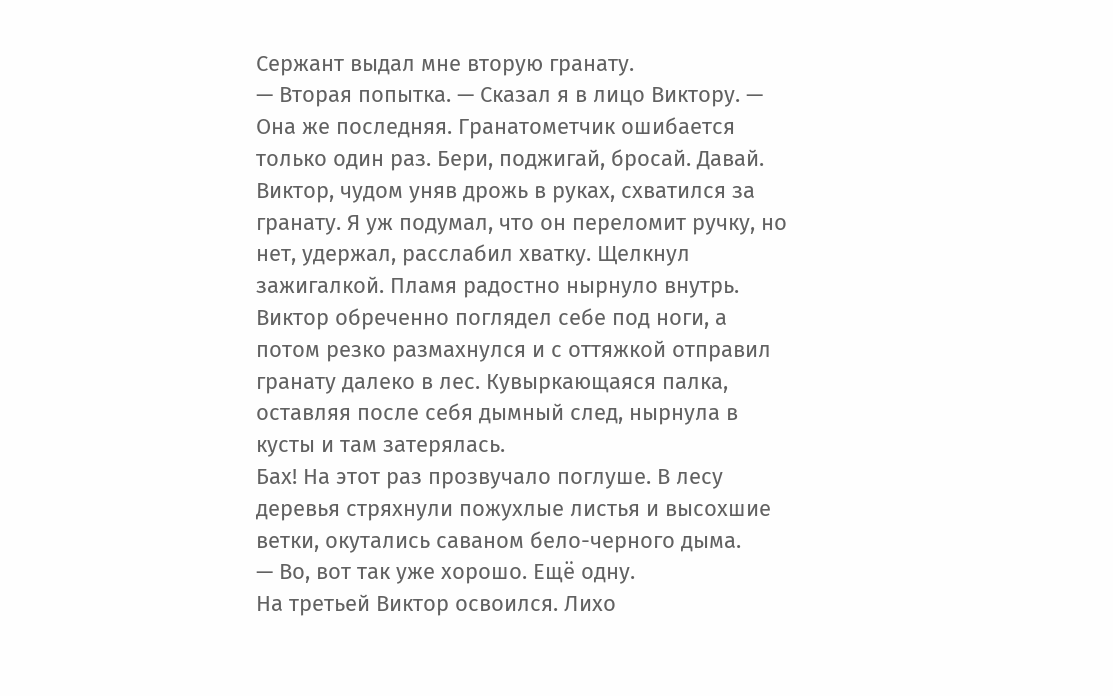Сержант выдал мне вторую гранату.
— Вторая попытка. — Сказал я в лицо Виктору. — Она же последняя. Гранатометчик ошибается только один раз. Бери, поджигай, бросай. Давай.
Виктор, чудом уняв дрожь в руках, схватился за гранату. Я уж подумал, что он переломит ручку, но нет, удержал, расслабил хватку. Щелкнул зажигалкой. Пламя радостно нырнуло внутрь. Виктор обреченно поглядел себе под ноги, а потом резко размахнулся и с оттяжкой отправил гранату далеко в лес. Кувыркающаяся палка, оставляя после себя дымный след, нырнула в кусты и там затерялась.
Бах! На этот раз прозвучало поглуше. В лесу деревья стряхнули пожухлые листья и высохшие ветки, окутались саваном бело-черного дыма.
— Во, вот так уже хорошо. Ещё одну.
На третьей Виктор освоился. Лихо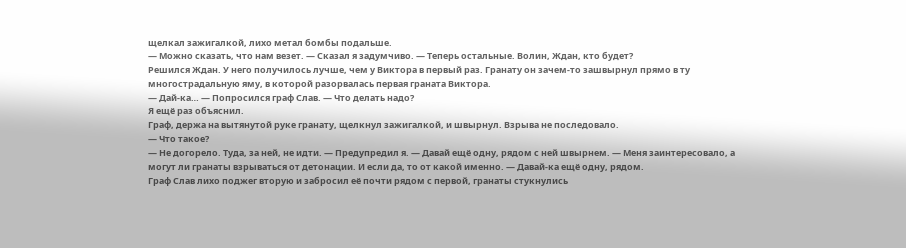щелкал зажигалкой, лихо метал бомбы подальше.
— Можно сказать, что нам везет. — Сказал я задумчиво. — Теперь остальные. Волин, Ждан, кто будет?
Решился Ждан. У него получилось лучше, чем у Виктора в первый раз. Гранату он зачем-то зашвырнул прямо в ту многострадальную яму, в которой разорвалась первая граната Виктора.
— Дай-ка… — Попросился граф Слав. — Что делать надо?
Я ещё раз объяснил.
Граф, держа на вытянутой руке гранату, щелкнул зажигалкой, и швырнул. Взрыва не последовало.
— Что такое?
— Не догорело. Туда, за ней, не идти. — Предупредил я. — Давай ещё одну, рядом с ней швырнем. — Меня заинтересовало, а могут ли гранаты взрываться от детонации. И если да, то от какой именно. — Давай-ка ещё одну, рядом.
Граф Слав лихо поджег вторую и забросил её почти рядом с первой, гранаты стукнулись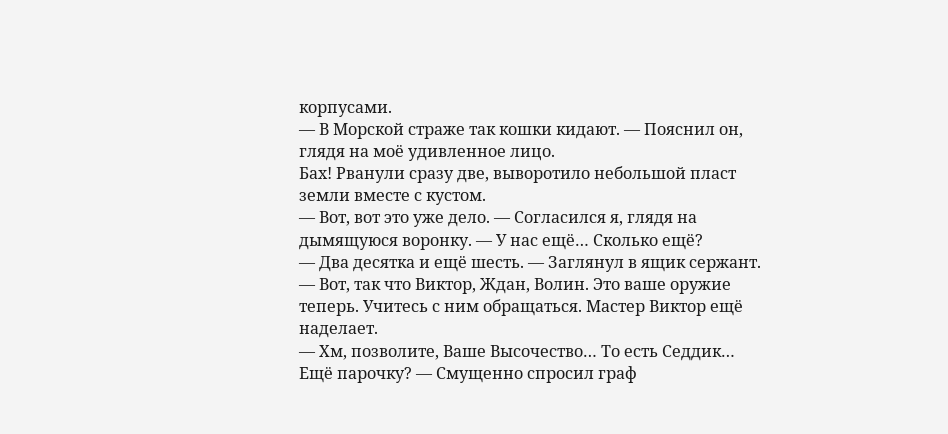корпусами.
— В Морской страже так кошки кидают. — Пояснил он, глядя на моё удивленное лицо.
Бах! Рванули сразу две, выворотило небольшой пласт земли вместе с кустом.
— Вот, вот это уже дело. — Согласился я, глядя на дымящуюся воронку. — У нас ещё… Сколько ещё?
— Два десятка и ещё шесть. — Заглянул в ящик сержант.
— Вот, так что Виктор, Ждан, Волин. Это ваше оружие теперь. Учитесь с ним обращаться. Мастер Виктор ещё наделает.
— Хм, позволите, Ваше Высочество… То есть Седдик… Ещё парочку? — Смущенно спросил граф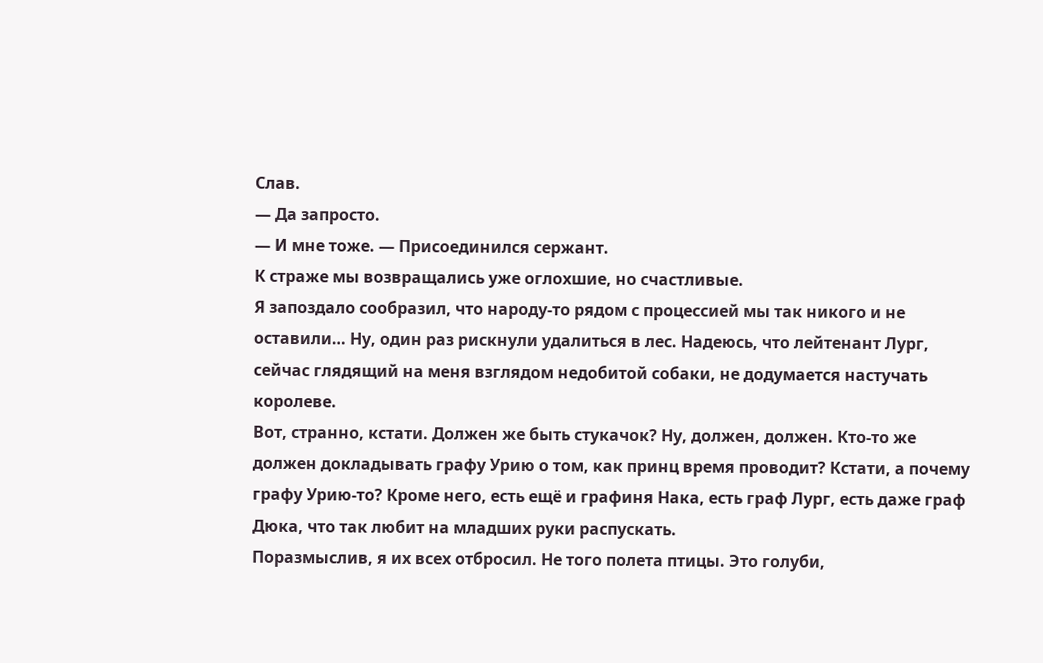Слав.
— Да запросто.
— И мне тоже. — Присоединился сержант.
К страже мы возвращались уже оглохшие, но счастливые.
Я запоздало сообразил, что народу-то рядом с процессией мы так никого и не оставили… Ну, один раз рискнули удалиться в лес. Надеюсь, что лейтенант Лург, сейчас глядящий на меня взглядом недобитой собаки, не додумается настучать королеве.
Вот, странно, кстати. Должен же быть стукачок? Ну, должен, должен. Кто-то же должен докладывать графу Урию о том, как принц время проводит? Кстати, а почему графу Урию-то? Кроме него, есть ещё и графиня Нака, есть граф Лург, есть даже граф Дюка, что так любит на младших руки распускать.
Поразмыслив, я их всех отбросил. Не того полета птицы. Это голуби,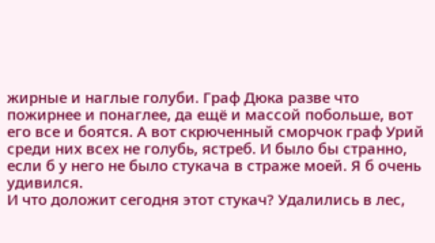жирные и наглые голуби. Граф Дюка разве что пожирнее и понаглее, да ещё и массой побольше, вот его все и боятся. А вот скрюченный сморчок граф Урий среди них всех не голубь, ястреб. И было бы странно, если б у него не было стукача в страже моей. Я б очень удивился.
И что доложит сегодня этот стукач? Удалились в лес,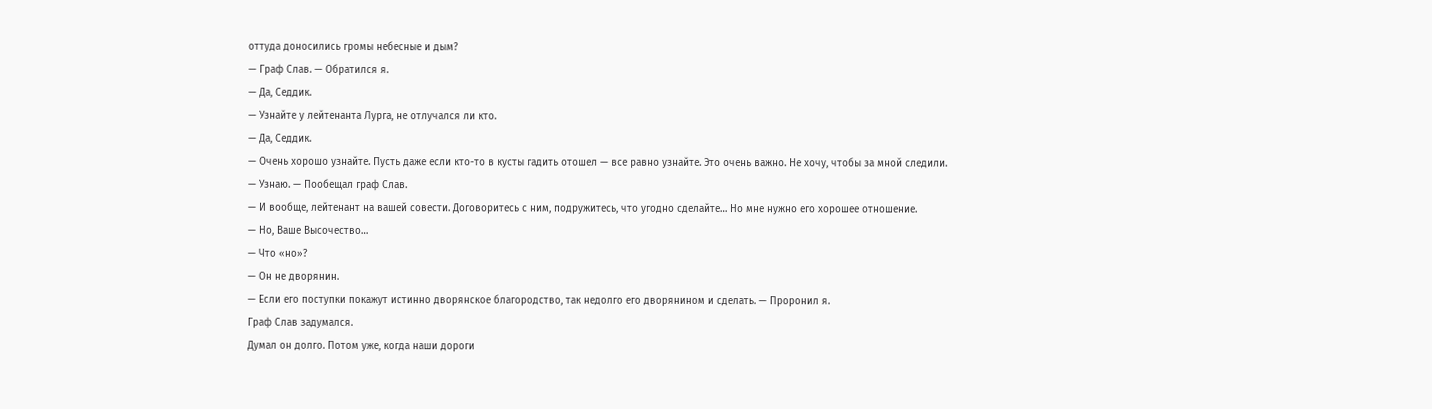оттуда доносились громы небесные и дым?
— Граф Слав. — Обратился я.
— Да, Седдик.
— Узнайте у лейтенанта Лурга, не отлучался ли кто.
— Да, Седдик.
— Очень хорошо узнайте. Пусть даже если кто-то в кусты гадить отошел — все равно узнайте. Это очень важно. Не хочу, чтобы за мной следили.
— Узнаю. — Пообещал граф Слав.
— И вообще, лейтенант на вашей совести. Договоритесь с ним, подружитесь, что угодно сделайте… Но мне нужно его хорошее отношение.
— Но, Ваше Высочество…
— Что «но»?
— Он не дворянин.
— Если его поступки покажут истинно дворянское благородство, так недолго его дворянином и сделать. — Проронил я.
Граф Слав задумался.
Думал он долго. Потом уже, когда наши дороги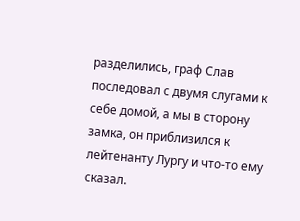разделились, граф Слав последовал с двумя слугами к себе домой, а мы в сторону замка, он приблизился к лейтенанту Лургу и что-то ему сказал.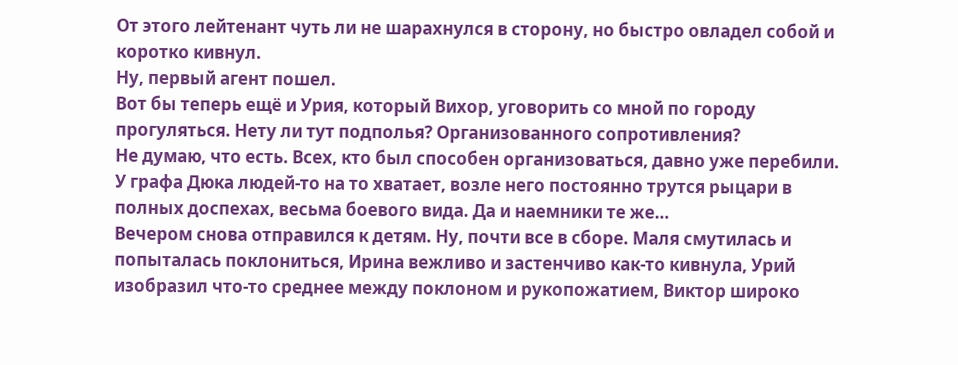От этого лейтенант чуть ли не шарахнулся в сторону, но быстро овладел собой и коротко кивнул.
Ну, первый агент пошел.
Вот бы теперь ещё и Урия, который Вихор, уговорить со мной по городу прогуляться. Нету ли тут подполья? Организованного сопротивления?
Не думаю, что есть. Всех, кто был способен организоваться, давно уже перебили. У графа Дюка людей-то на то хватает, возле него постоянно трутся рыцари в полных доспехах, весьма боевого вида. Да и наемники те же…
Вечером снова отправился к детям. Ну, почти все в сборе. Маля смутилась и попыталась поклониться, Ирина вежливо и застенчиво как-то кивнула, Урий изобразил что-то среднее между поклоном и рукопожатием, Виктор широко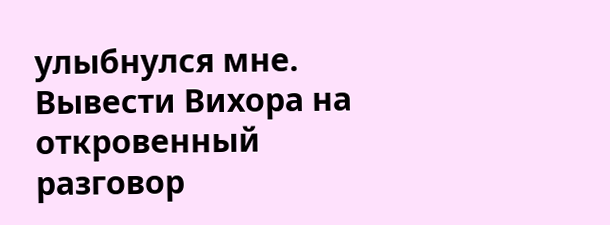улыбнулся мне.
Вывести Вихора на откровенный разговор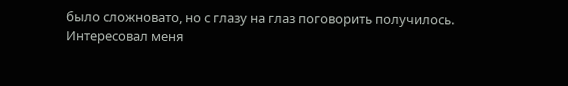было сложновато, но с глазу на глаз поговорить получилось.
Интересовал меня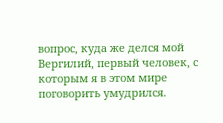вопрос, куда же делся мой Вергилий, первый человек, с которым я в этом мире поговорить умудрился.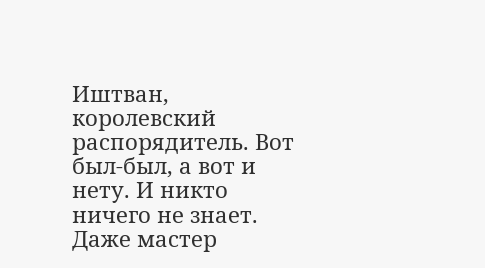Иштван, королевский распорядитель. Вот был-был, а вот и нету. И никто ничего не знает. Даже мастер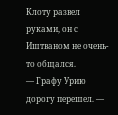Клоту развел руками, он с Иштваном не очень-то общался.
— Графу Урию дорогу перешел. —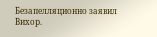Безапелляционно заявил Вихор.